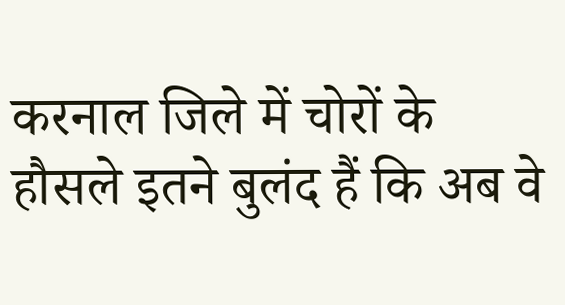करनाल जिले में चोरों के हौसले इतने बुलंद हैं कि अब वे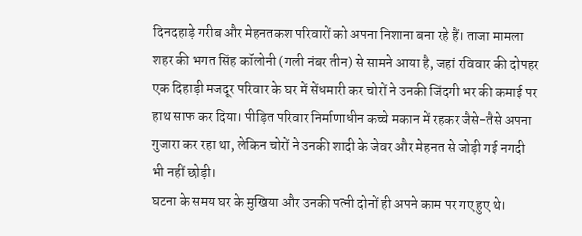दिनदहाड़े गरीब और मेहनतकश परिवारों को अपना निशाना बना रहे हैं। ताजा मामला शहर की भगत सिंह कॉलोनी (गली नंबर तीन) से सामने आया है, जहां रविवार की दोपहर एक दिहाड़ी मजदूर परिवार के घर में सेंधमारी कर चोरों ने उनकी जिंदगी भर की कमाई पर हाथ साफ कर दिया। पीड़ित परिवार निर्माणाधीन कच्चे मकान में रहकर जैसे-तैसे अपना गुजारा कर रहा था, लेकिन चोरों ने उनकी शादी के जेवर और मेहनत से जोड़ी गई नगदी भी नहीं छोड़ी।
घटना के समय घर के मुखिया और उनकी पत्नी दोनों ही अपने काम पर गए हुए थे।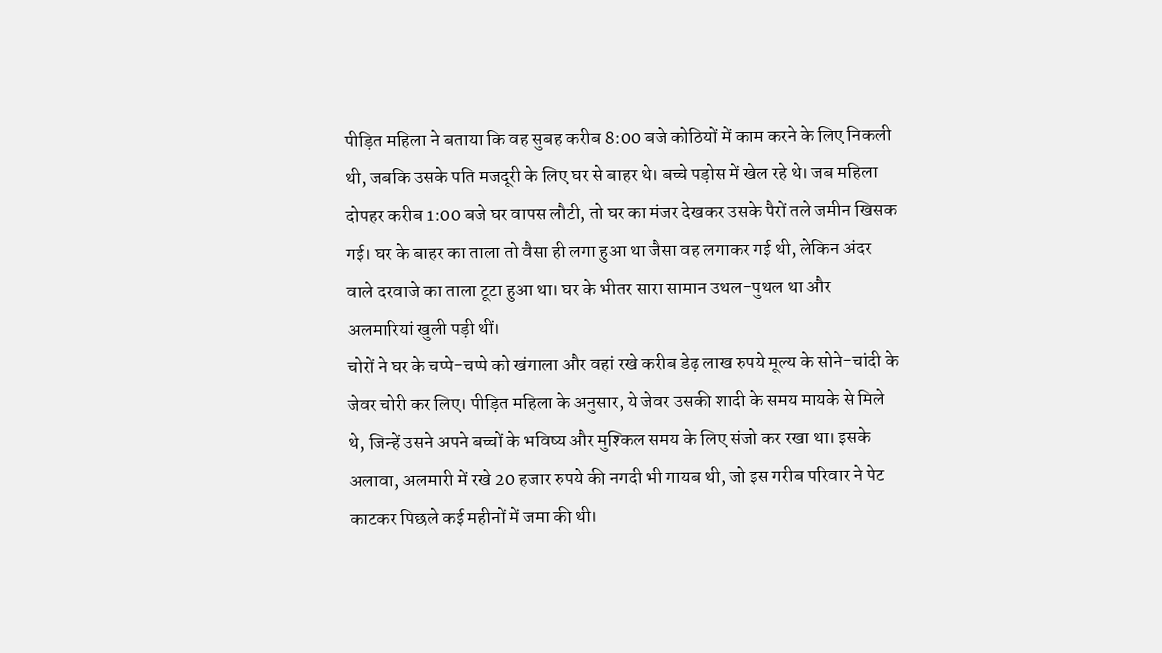पीड़ित महिला ने बताया कि वह सुबह करीब 8:00 बजे कोठियों में काम करने के लिए निकली थी, जबकि उसके पति मजदूरी के लिए घर से बाहर थे। बच्चे पड़ोस में खेल रहे थे। जब महिला दोपहर करीब 1:00 बजे घर वापस लौटी, तो घर का मंजर देखकर उसके पैरों तले जमीन खिसक गई। घर के बाहर का ताला तो वैसा ही लगा हुआ था जैसा वह लगाकर गई थी, लेकिन अंदर वाले दरवाजे का ताला टूटा हुआ था। घर के भीतर सारा सामान उथल-पुथल था और अलमारियां खुली पड़ी थीं।
चोरों ने घर के चप्पे-चप्पे को खंगाला और वहां रखे करीब डेढ़ लाख रुपये मूल्य के सोने-चांदी के जेवर चोरी कर लिए। पीड़ित महिला के अनुसार, ये जेवर उसकी शादी के समय मायके से मिले थे, जिन्हें उसने अपने बच्चों के भविष्य और मुश्किल समय के लिए संजो कर रखा था। इसके अलावा, अलमारी में रखे 20 हजार रुपये की नगदी भी गायब थी, जो इस गरीब परिवार ने पेट काटकर पिछले कई महीनों में जमा की थी।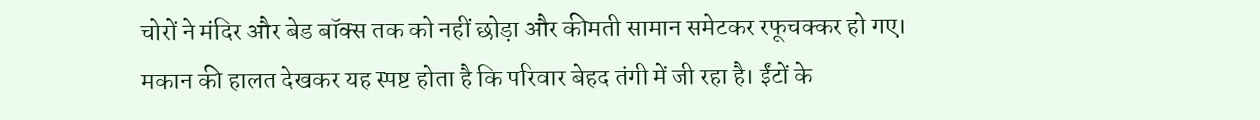चोरों ने मंदिर और बेड बॉक्स तक को नहीं छोड़ा और कीमती सामान समेटकर रफूचक्कर हो गए।
मकान की हालत देखकर यह स्पष्ट होता है कि परिवार बेहद तंगी में जी रहा है। ईंटों के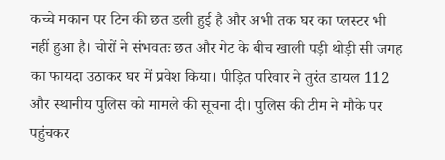कच्चे मकान पर टिन की छत डली हुई है और अभी तक घर का प्लस्टर भी नहीं हुआ है। चोरों ने संभवतः छत और गेट के बीच खाली पड़ी थोड़ी सी जगह का फायदा उठाकर घर में प्रवेश किया। पीड़ित परिवार ने तुरंत डायल 112 और स्थानीय पुलिस को मामले की सूचना दी। पुलिस की टीम ने मौके पर पहुंचकर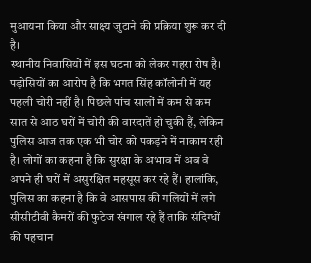मुआयना किया और साक्ष्य जुटाने की प्रक्रिया शुरू कर दी है।
स्थानीय निवासियों में इस घटना को लेकर गहरा रोष है। पड़ोसियों का आरोप है कि भगत सिंह कॉलोनी में यह पहली चोरी नहीं है। पिछले पांच सालों में कम से कम सात से आठ घरों में चोरी की वारदातें हो चुकी हैं, लेकिन पुलिस आज तक एक भी चोर को पकड़ने में नाकाम रही है। लोगों का कहना है कि सुरक्षा के अभाव में अब वे अपने ही घरों में असुरक्षित महसूस कर रहे हैं। हालांकि, पुलिस का कहना है कि वे आसपास की गलियों में लगे सीसीटीवी कैमरों की फुटेज खंगाल रहे हैं ताकि संदिग्धों की पहचान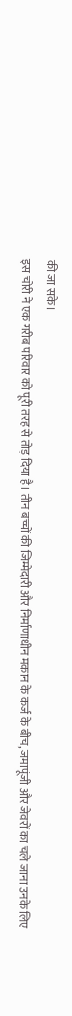की जा सके।
इस चोरी ने एक गरीब परिवार को पूरी तरह से तोड़ दिया है। तीन बच्चों की जिम्मेदारी और निर्माणाधीन मकान के कर्ज के बीच, जमापूंजी और जेवरों का चले जाना उनके लिए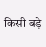किसी बड़े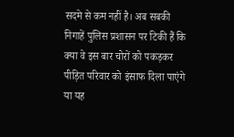सदमे से कम नहीं है। अब सबकी निगाहें पुलिस प्रशासन पर टिकी हैं कि क्या वे इस बार चोरों को पकड़कर पीड़ित परिवार को इंसाफ दिला पाएंगे या यह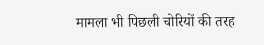मामला भी पिछली चोरियों की तरह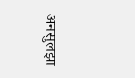अनसुलझा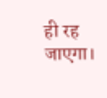ही रह जाएगा।